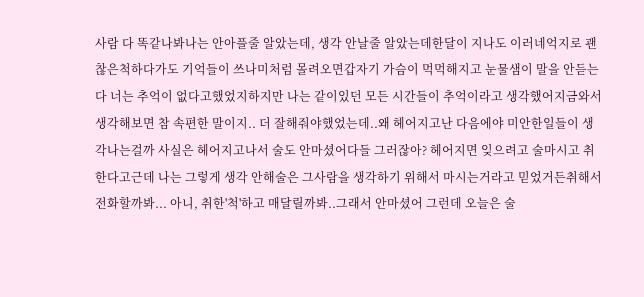사람 다 똑같나봐나는 안아플줄 알았는데, 생각 안날줄 알았는데한달이 지나도 이러네억지로 괜찮은척하다가도 기억들이 쓰나미처럼 몰려오면갑자기 가슴이 먹먹해지고 눈물샘이 말을 안듣는다 너는 추억이 없다고했었지하지만 나는 같이있던 모든 시간들이 추억이라고 생각했어지금와서 생각해보면 참 속편한 말이지.. 더 잘해줘야했었는데..왜 헤어지고난 다음에야 미안한일들이 생각나는걸까 사실은 헤어지고나서 술도 안마셨어다들 그러잖아? 헤어지면 잊으려고 술마시고 취한다고근데 나는 그렇게 생각 안해술은 그사람을 생각하기 위해서 마시는거라고 믿었거든취해서 전화할까봐... 아니, 취한'척'하고 매달릴까봐..그래서 안마셨어 그런데 오늘은 술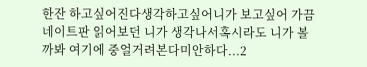한잔 하고싶어진다생각하고싶어니가 보고싶어 가끔 네이트판 읽어보던 니가 생각나서혹시라도 니가 볼까봐 여기에 중얼거려본다미안하다...2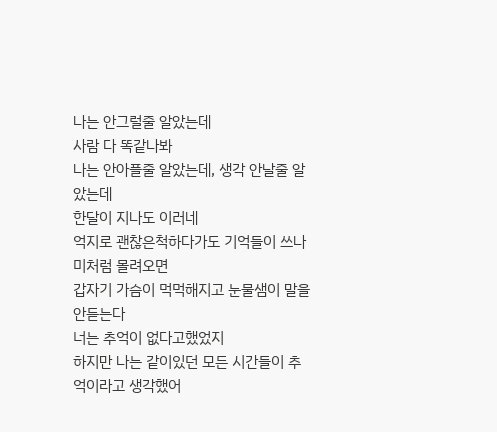나는 안그럴줄 알았는데
사람 다 똑같나봐
나는 안아플줄 알았는데, 생각 안날줄 알았는데
한달이 지나도 이러네
억지로 괜찮은척하다가도 기억들이 쓰나미처럼 몰려오면
갑자기 가슴이 먹먹해지고 눈물샘이 말을 안듣는다
너는 추억이 없다고했었지
하지만 나는 같이있던 모든 시간들이 추억이라고 생각했어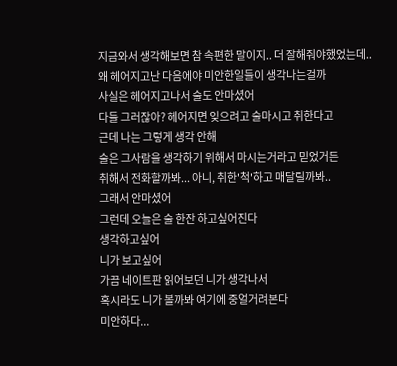지금와서 생각해보면 참 속편한 말이지.. 더 잘해줘야했었는데..
왜 헤어지고난 다음에야 미안한일들이 생각나는걸까
사실은 헤어지고나서 술도 안마셨어
다들 그러잖아? 헤어지면 잊으려고 술마시고 취한다고
근데 나는 그렇게 생각 안해
술은 그사람을 생각하기 위해서 마시는거라고 믿었거든
취해서 전화할까봐... 아니, 취한'척'하고 매달릴까봐..
그래서 안마셨어
그런데 오늘은 술 한잔 하고싶어진다
생각하고싶어
니가 보고싶어
가끔 네이트판 읽어보던 니가 생각나서
혹시라도 니가 볼까봐 여기에 중얼거려본다
미안하다...